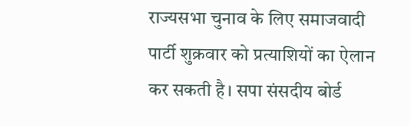राज्यसभा चुनाव के लिए समाजवादी पार्टी शुक्रवार को प्रत्याशियों का ऐलान कर सकती है। सपा संसदीय बोर्ड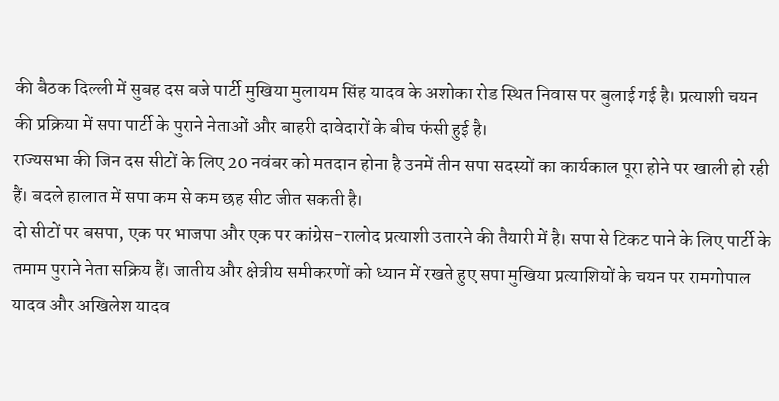की बैठक दिल्ली में सुबह दस बजे पार्टी मुखिया मुलायम सिंह यादव के अशोका रोड स्थित निवास पर बुलाई गई है। प्रत्याशी चयन की प्रक्रिया में सपा पार्टी के पुराने नेताओं और बाहरी दावेदारों के बीच फंसी हुई है।
राज्यसभा की जिन दस सीटों के लिए 20 नवंबर को मतदान होना है उनमें तीन सपा सदस्यों का कार्यकाल पूरा होने पर खाली हो रही हैं। बदले हालात में सपा कम से कम छह सीट जीत सकती है।
दो सीटों पर बसपा, एक पर भाजपा और एक पर कांग्रेस-रालोद प्रत्याशी उतारने की तैयारी में है। सपा से टिकट पाने के लिए पार्टी के तमाम पुराने नेता सक्रिय हैं। जातीय और क्षेत्रीय समीकरणों को ध्यान में रखते हुए सपा मुखिया प्रत्याशियों के चयन पर रामगोपाल यादव और अखिलेश यादव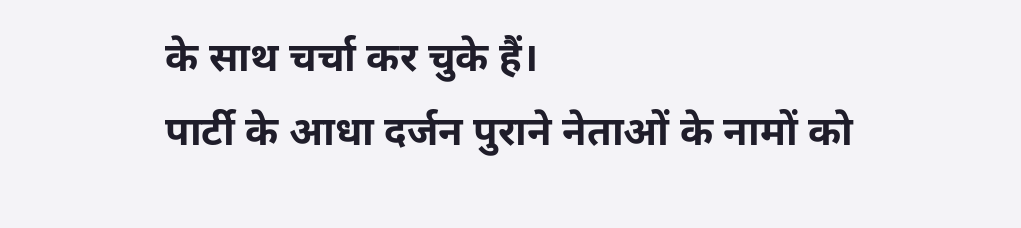के साथ चर्चा कर चुके हैं।
पार्टी के आधा दर्जन पुराने नेताओं के नामों को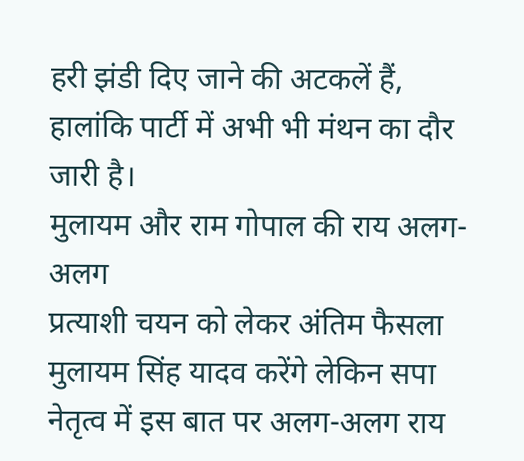हरी झंडी दिए जाने की अटकलें हैं, हालांकि पार्टी में अभी भी मंथन का दौर जारी है।
मुलायम और राम गोपाल की राय अलग-अलग
प्रत्याशी चयन को लेकर अंतिम फैसला मुलायम सिंह यादव करेंगे लेकिन सपा नेतृत्व में इस बात पर अलग-अलग राय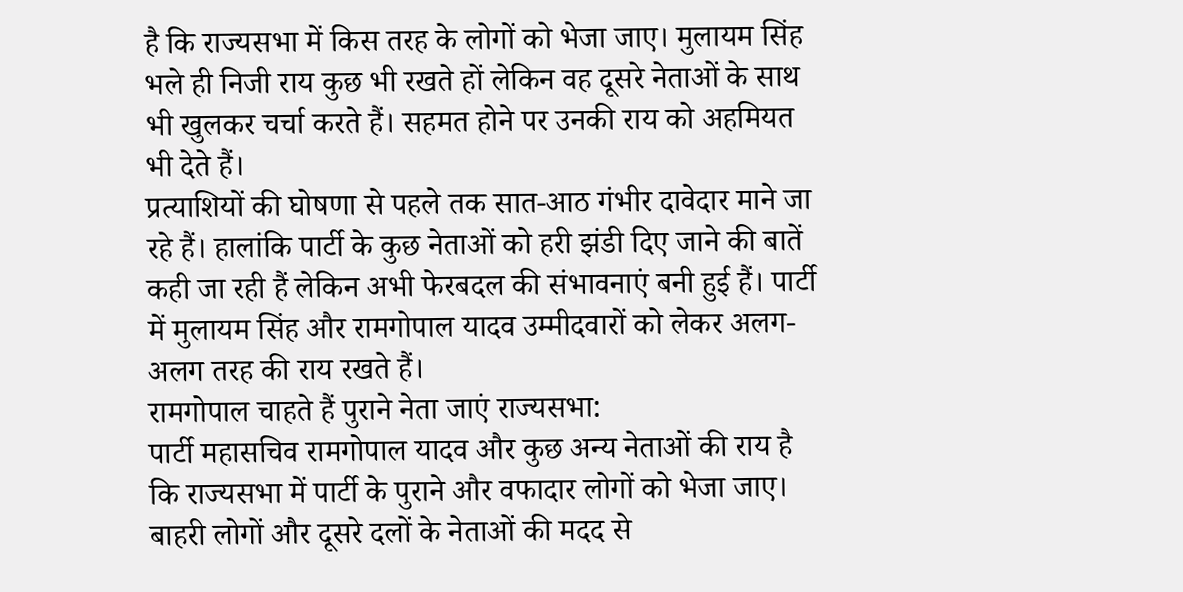है कि राज्यसभा में किस तरह के लोगों को भेजा जाए। मुलायम सिंह भले ही निजी राय कुछ भी रखते हों लेकिन वह दूसरे नेताओं के साथ भी खुलकर चर्चा करते हैं। सहमत होने पर उनकी राय को अहमियत भी देते हैं।
प्रत्याशियों की घोषणा से पहले तक सात-आठ गंभीर दावेदार माने जा रहे हैं। हालांकि पार्टी के कुछ नेताओं को हरी झंडी दिए जाने की बातें कही जा रही हैं लेकिन अभी फेरबदल की संभावनाएं बनी हुई हैं। पार्टी में मुलायम सिंह और रामगोपाल यादव उम्मीदवारों को लेकर अलग-अलग तरह की राय रखते हैं।
रामगोपाल चाहते हैं पुराने नेता जाएं राज्यसभा:
पार्टी महासचिव रामगोपाल यादव और कुछ अन्य नेताओं की राय है कि राज्यसभा में पार्टी के पुराने और वफादार लोगों को भेजा जाए। बाहरी लोगों और दूसरे दलों के नेताओं की मदद से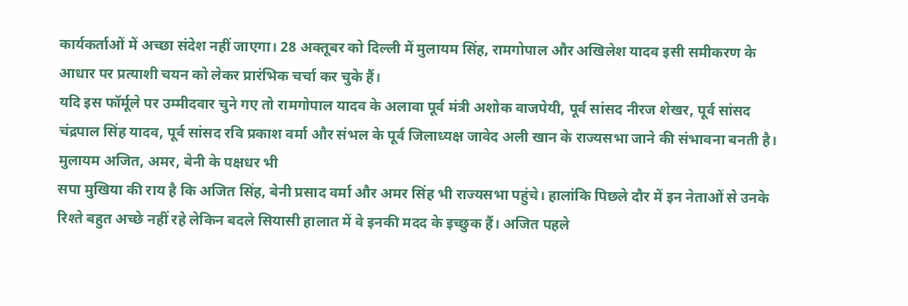कार्यकर्ताओं में अच्छा संदेश नहीं जाएगा। 28 अक्तूबर को दिल्ली में मुलायम सिंह, रामगोपाल और अखिलेश यादव इसी समीकरण के आधार पर प्रत्याशी चयन को लेकर प्रारंभिक चर्चा कर चुके हैं।
यदि इस फॉर्मूले पर उम्मीदवार चुने गए तो रामगोपाल यादव के अलावा पूर्व मंत्री अशोक वाजपेयी, पूर्व सांसद नीरज शेखर, पूर्व सांसद चंद्रपाल सिंह यादव, पूर्व सांसद रवि प्रकाश वर्मा और संभल के पूर्व जिलाध्यक्ष जावेद अली खान के राज्यसभा जाने की संभावना बनती है।
मुलायम अजित, अमर, बेनी के पक्षधर भी
सपा मुखिया की राय है कि अजित सिंह, बेनी प्रसाद वर्मा और अमर सिंह भी राज्यसभा पहुंचे। हालांकि पिछले दौर में इन नेताओं से उनके रिश्ते बहुत अच्छे नहीं रहे लेकिन बदले सियासी हालात में वे इनकी मदद के इच्छुक हैं। अजित पहले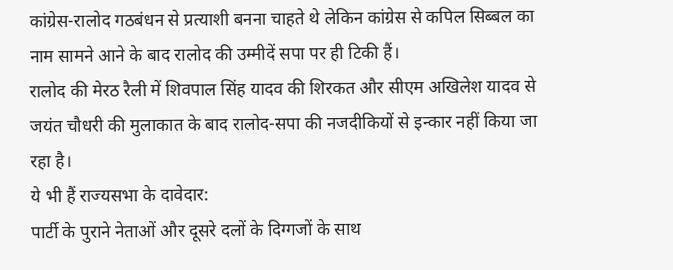कांग्रेस-रालोद गठबंधन से प्रत्याशी बनना चाहते थे लेकिन कांग्रेस से कपिल सिब्बल का नाम सामने आने के बाद रालोद की उम्मीदें सपा पर ही टिकी हैं।
रालोद की मेरठ रैली में शिवपाल सिंह यादव की शिरकत और सीएम अखिलेश यादव से जयंत चौधरी की मुलाकात के बाद रालोद-सपा की नजदीकियों से इन्कार नहीं किया जा रहा है।
ये भी हैं राज्यसभा के दावेदार:
पार्टी के पुराने नेताओं और दूसरे दलों के दिग्गजों के साथ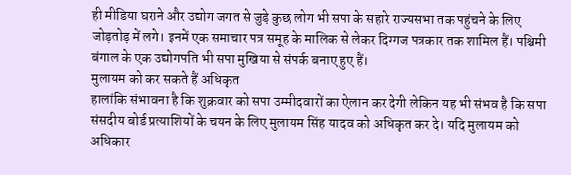ही मीडिया घराने और उद्योग जगत से जुड़े कुछ लोग भी सपा के सहारे राज्यसभा तक पहुंचने के लिए जोड़तोड़ में लगे। इनमें एक समाचार पत्र समूह के मालिक से लेकर दिग्गज पत्रकार तक शामिल हैं। पश्चिमी बंगाल के एक उद्योगपति भी सपा मुखिया से संपर्क बनाए हुए हैं।
मुलायम को कर सकते हैं अधिकृत
हालांकि संभावना है कि शुक्रवार को सपा उम्मीदवारों का ऐलान कर देगी लेकिन यह भी संभव है कि सपा संसदीय बोर्ड प्रत्याशियों के चयन के लिए मुलायम सिंह यादव को अधिकृत कर दे। यदि मुलायम को अधिकार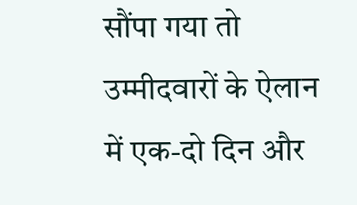सौंपा गया तो उम्मीदवारों के ऐलान में एक-दो दिन और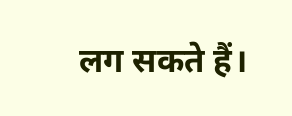लग सकते हैं।